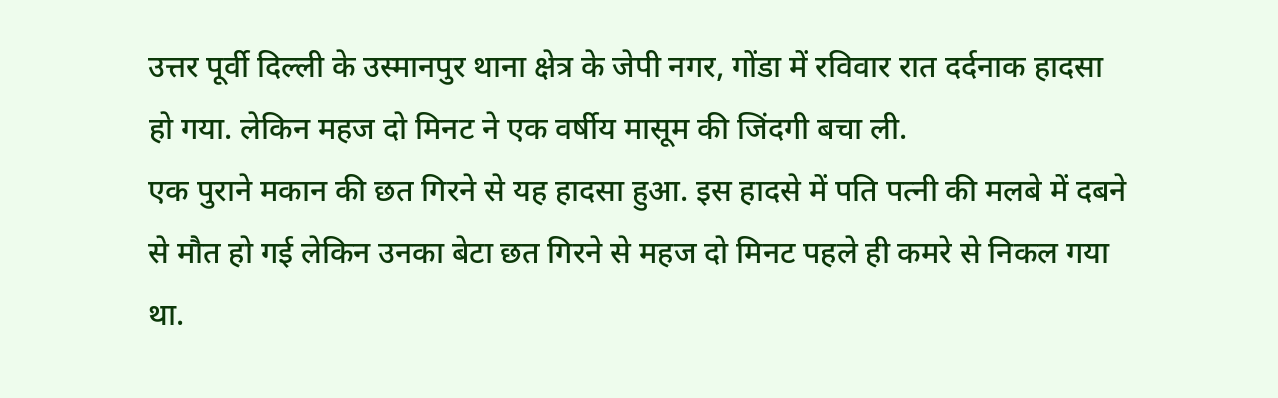उत्तर पूर्वी दिल्ली के उस्मानपुर थाना क्षेत्र के जेपी नगर, गोंडा में रविवार रात दर्दनाक हादसा हो गया. लेकिन महज दो मिनट ने एक वर्षीय मासूम की जिंदगी बचा ली.
एक पुराने मकान की छत गिरने से यह हादसा हुआ. इस हादसे में पति पत्नी की मलबे में दबने से मौत हो गई लेकिन उनका बेटा छत गिरने से महज दो मिनट पहले ही कमरे से निकल गया था.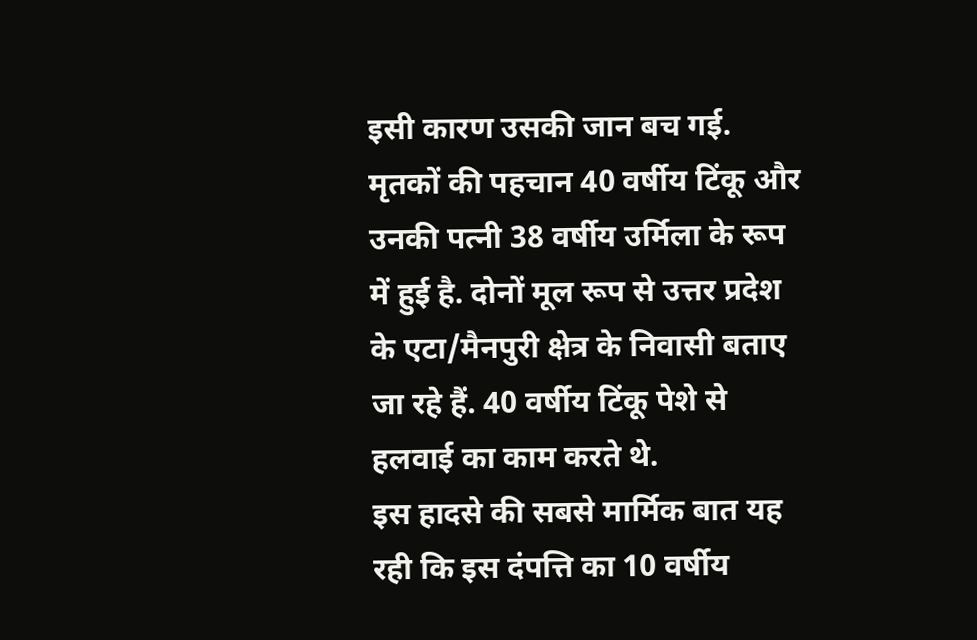इसी कारण उसकी जान बच गई.
मृतकों की पहचान 40 वर्षीय टिंकू और उनकी पत्नी 38 वर्षीय उर्मिला के रूप में हुई है. दोनों मूल रूप से उत्तर प्रदेश के एटा/मैनपुरी क्षेत्र के निवासी बताए जा रहे हैं. 40 वर्षीय टिंकू पेशे से हलवाई का काम करते थे.
इस हादसे की सबसे मार्मिक बात यह रही कि इस दंपत्ति का 10 वर्षीय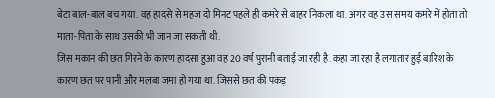बेटा बाल-बाल बच गया. वह हादसे से महज दो मिनट पहले ही कमरे से बाहर निकला था. अगर वह उस समय कमरे में होता तो माता-पिता के साथ उसकी भी जान जा सकती थी.
जिस मकान की छत गिरने के कारण हादसा हुआ वह 20 वर्ष पुरानी बताई जा रही है. कहा जा रहा है लगातार हुई बारिश के कारण छत पर पानी और मलबा जमा हो गया था. जिससे छत की पकड़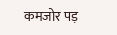कमजोर पड़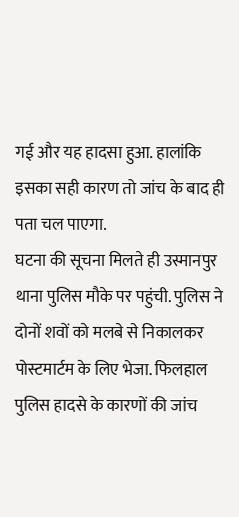गई और यह हादसा हुआ. हालांकि इसका सही कारण तो जांच के बाद ही पता चल पाएगा.
घटना की सूचना मिलते ही उस्मानपुर थाना पुलिस मौके पर पहुंची. पुलिस ने दोनों शवों को मलबे से निकालकर पोस्टमार्टम के लिए भेजा. फिलहाल पुलिस हादसे के कारणों की जांच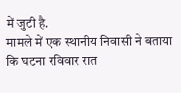में जुटी है.
मामले में एक स्थानीय निवासी ने बताया कि घटना रविवार रात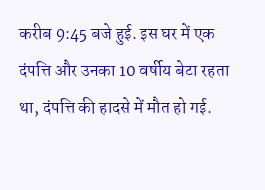करीब 9:45 बजे हुई. इस घर में एक दंपत्ति और उनका 10 वर्षीय बेटा रहता था, दंपत्ति की हादसे में मौत हो गई.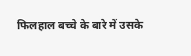फिलहाल बच्चे के बारे में उसके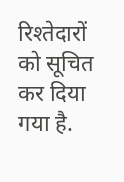रिश्तेदारों को सूचित कर दिया गया है.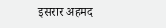इसरार अहमद